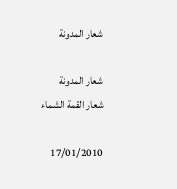شعار المدونة

شعار المدونة
شعار القمة الشماء

17/01/2010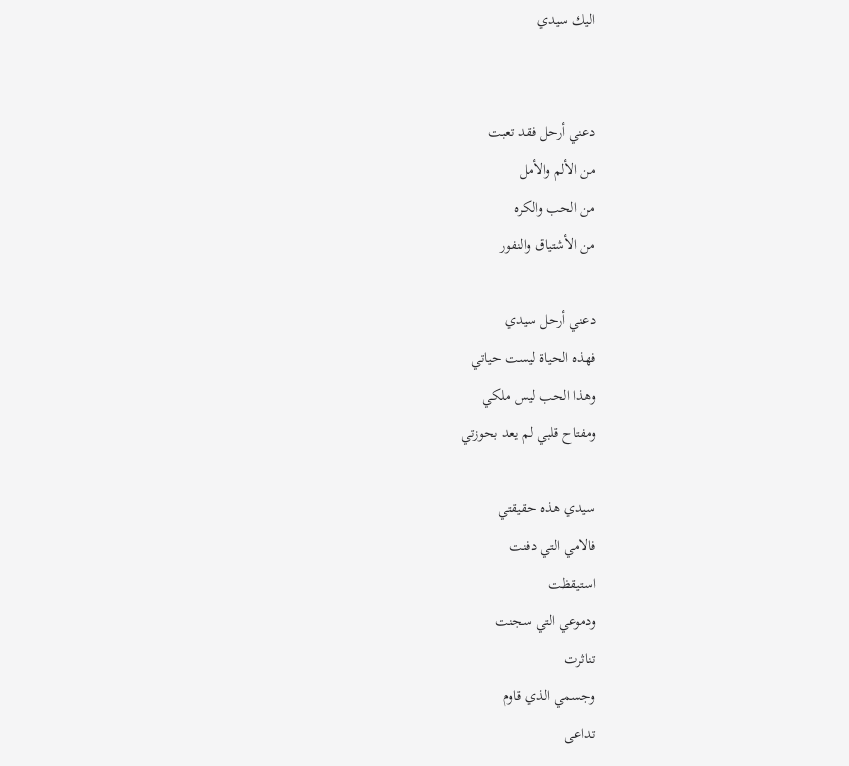اليك سيدي


دعني أرحل فقد تعبت
من الألم والأمل
من الحب والكره
من الأشتياق والنفور

دعني أرحل سيدي
فهذه الحياة ليست حياتي
وهذا الحب ليس ملكي
ومفتاح قلبي لم يعد بحوزتي

سيدي هذه حقيقتي
فالامي التي دفنت
استيقظت
ودموعي التي سجنت
تناثرت
وجسمي الذي قاوم
تداعى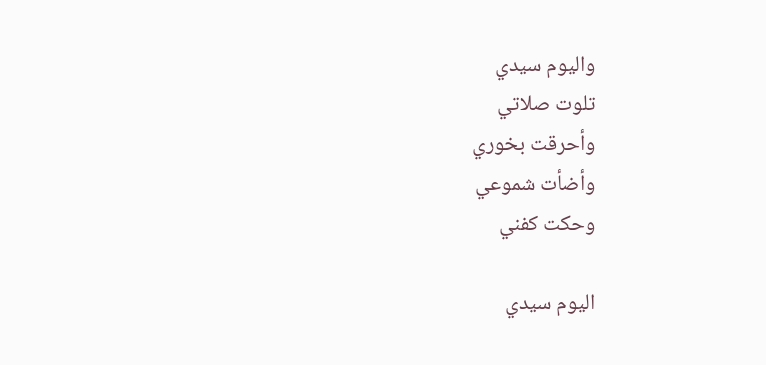واليوم سيدي
تلوت صلاتي
وأحرقت بخوري
وأضأت شموعي
وحكت كفني

اليوم سيدي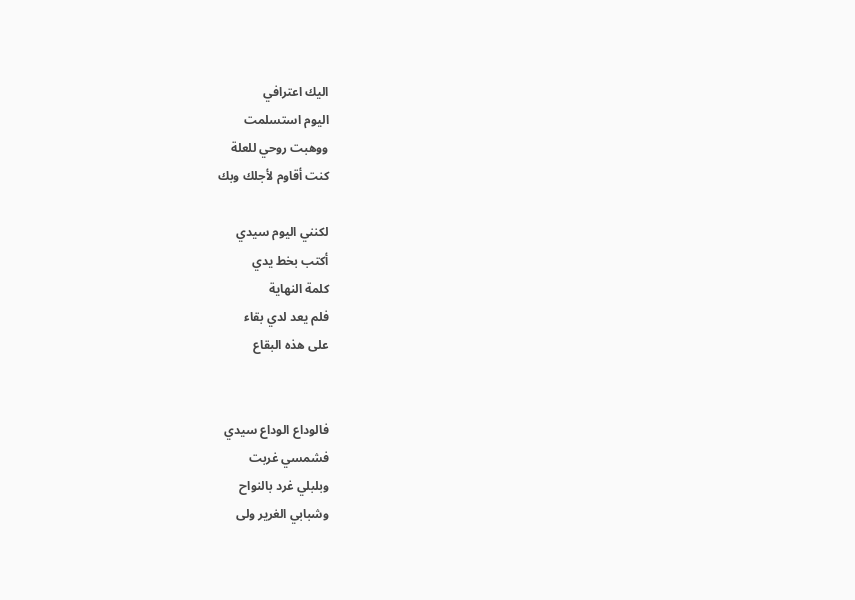اليك اعترافي
اليوم استسلمت
ووهبت روحي للعلة
كنت أقاوم لأجلك وبك

لكنني اليوم سيدي
أكتب بخط يدي
كلمة النهاية
فلم يعد لدي بقاء
على هذه البقاع


فالوداع الوداع سيدي
فشمسي غربت
وبلبلي غرد بالنواح
وشبابي الغرير ولى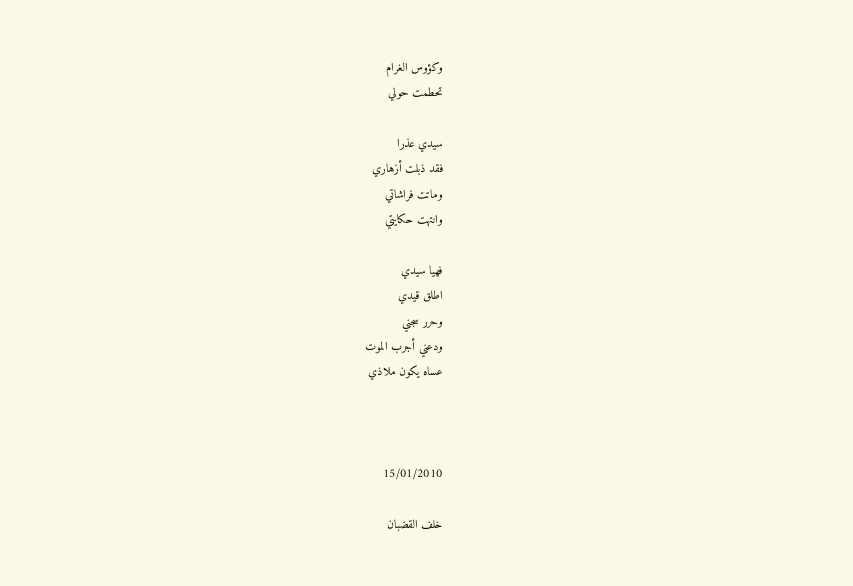وكؤوس الغرام
تحطمت حولي

سيدي عذرا
فقد ذبلت أزهاري
وماتت فراشاتي
وانتهت حكايتي

فهيا سيدي
اطلق قيدي
وحرر سجني
ودعني أجرب الموت
عساه يكون ملاذي



15/01/2010

خلف القضبان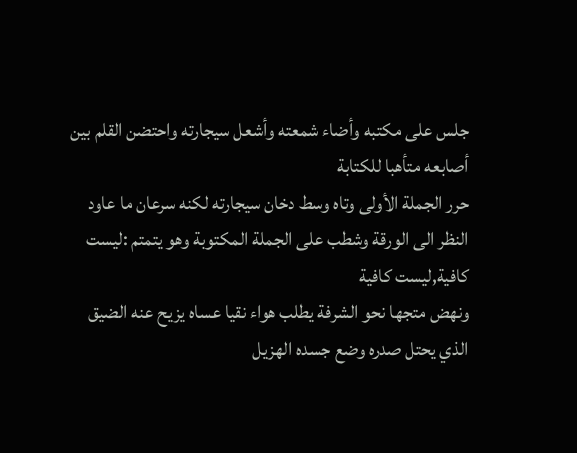جلس على مكتبه وأضاء شمعته وأشعل سيجارته واحتضن القلم بين أصابعه متأهبا للكتابة
حرر الجملة الأولى وتاه وسط دخان سيجارته لكنه سرعان ما عاود النظر الى الورقة وشطب على الجملة المكتوبة وهو يتمتم :ليست كافية,ليست كافية
ونهض متجها نحو الشرفة يطلب هواء نقيا عساه يزيح عنه الضيق الذي يحتل صدره وضع جسده الهزيل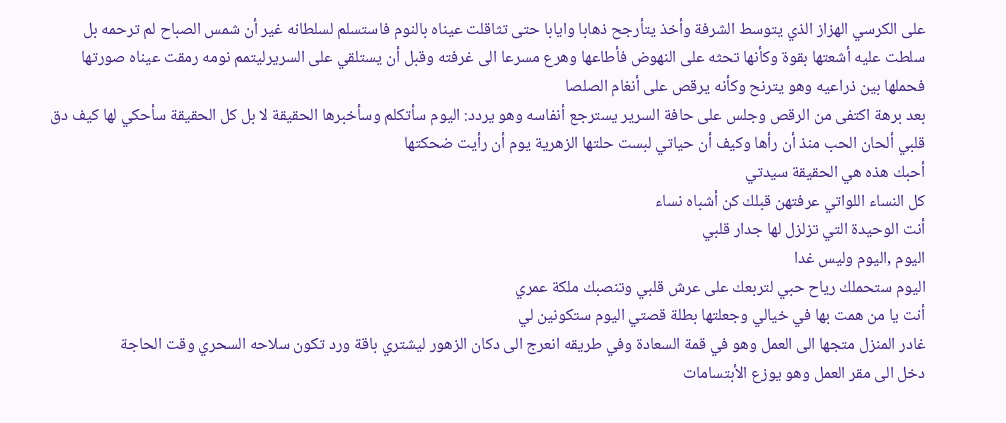على الكرسي الهزاز الذي يتوسط الشرفة وأخذ يتأرجح ذهابا وايابا حتى تثاقلت عيناه بالنوم فاستسلم لسلطانه غير أن شمس الصباح لم ترحمه بل سلطت عليه أشعتها بقوة وكأنها تحثه على النهوض فأطاعها وهرع مسرعا الى غرفته وقبل أن يستلقي على السريرليتمم نومه رمقت عيناه صورتها فحملها بين ذراعيه وهو يترنح وكأنه يرقص على أنغام الصلصا
بعد برهة اكتفى من الرقص وجلس على حافة السرير يسترجع أنفاسه وهو يردد: اليوم سأتكلم وسأخبرها الحقيقة لا بل كل الحقيقة سأحكي لها كيف دق قلبي ألحان الحب منذ أن رأها وكيف أن حياتي لبست حلتها الزهرية يوم أن رأيت ضحكتها
أحبك هذه هي الحقيقة سيدتي
كل النساء اللواتي عرفتهن قبلك كن أشباه نساء
أنت الوحيدة التي تزلزل لها جدار قلبي
اليوم ,اليوم وليس غدا
اليوم ستحملك رياح حبي لتربعك على عرش قلبي وتنصبك ملكة عمري
أنت يا من همت بها في خيالي وجعلتها بطلة قصتي اليوم ستكونين لي
غادر المنزل متجها الى العمل وهو في قمة السعادة وفي طريقه انعرج الى دكان الزهور ليشتري باقة ورد تكون سلاحه السحري وقت الحاجة
دخل الى مقر العمل وهو يوزع الأبتسامات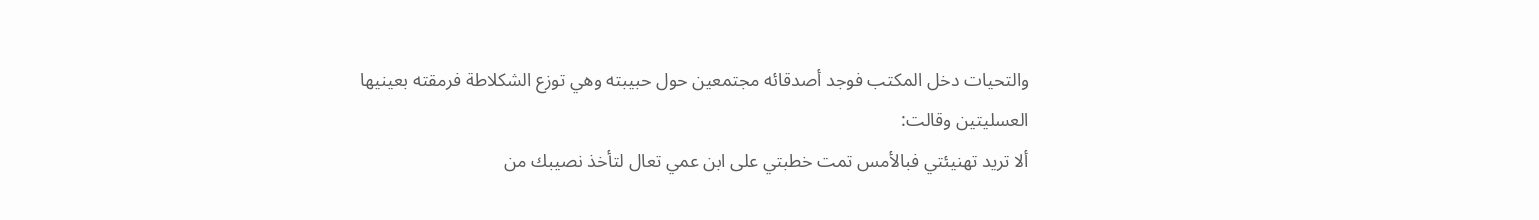والتحيات دخل المكتب فوجد أصدقائه مجتمعين حول حبيبته وهي توزع الشكلاطة فرمقته بعينيها العسليتين وقالت:
ألا تريد تهنيئتي فبالأمس تمت خطبتي على ابن عمي تعال لتأخذ نصيبك من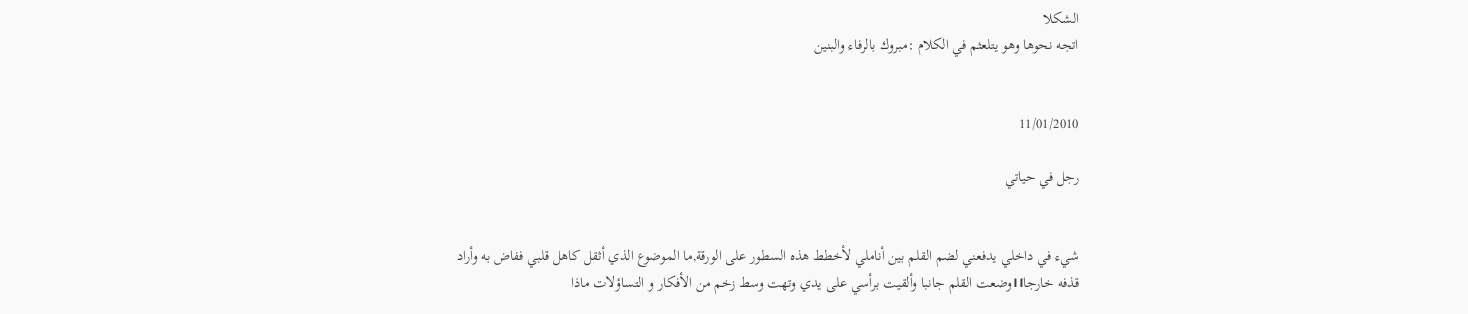الشكلا
اتجه نحوها وهو يتلعثم في الكلام :مبروك بالرفاء والبنين


11/01/2010

رجل في حياتي


شيء في داخلي يدفعني لضم القلم بين أناملي لأخطط هذه السطور على الورقة,ما الموضوع الذي أثقل كاهل قلبي ففاض به وأراد قذفه خارجا।।وضعت القلم جانبا وألقيت برأسي على يدي وتهت وسط زخم من الأفكار و التساؤلات ماذا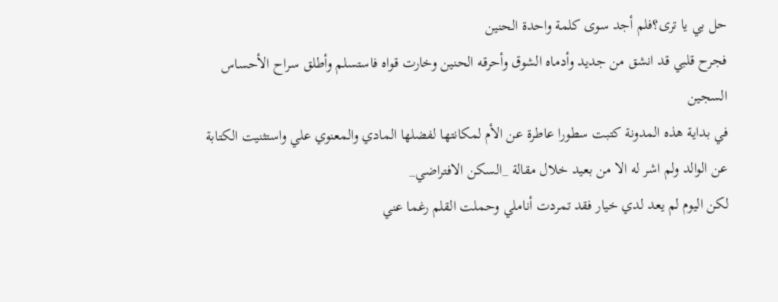حل بي يا ترى؟فلم أجد سوى كلمة واحدة الحنين
فجرح قلبي قد انشق من جديد وأدماه الشوق وأحرقه الحنين وخارت قواه فاستسلم وأطلق سراح الأحساس السجين
في بداية هذه المدونة كتبت سطورا عاطرة عن الأم لمكانتها لفضلها المادي والمعنوي علي واستثنيت الكتابة عن الوالد ولم اشر له الا من بعيد خلال مقالة _السكن الافتراضي_
لكن اليوم لم يعد لدي خيار فقد تمردت أناملي وحملت القلم رغما عني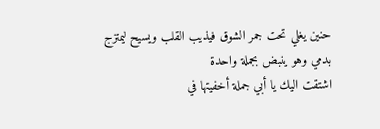حنين يغلي تحت جمر الشوق فيذيب القلب ويسيح ليمتزج بدمي وهو ينبض بجملة واحدة
اشتقت اليك يا أبي جملة أخفيتها في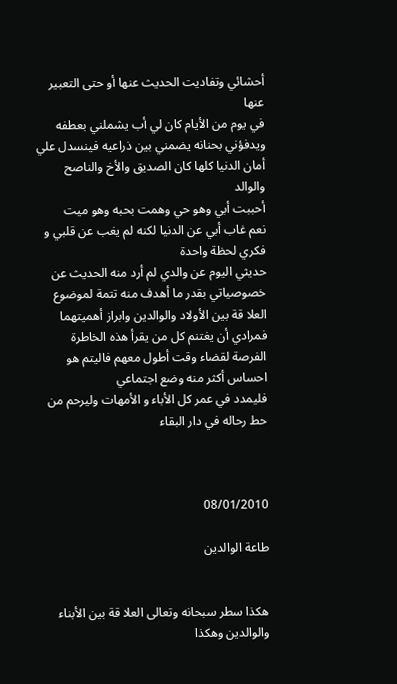أحشائي وتفاديت الحديث عنها أو حتى التعبير عنها
في يوم من الأيام كان لي أب يشملني بعطفه ويدفؤني بحنانه يضمني بين ذراعيه فينسدل علي أمان الدنيا كلها كان الصديق والأخ والناصح والوالد
أحببت أبي وهو حي وهمت بحبه وهو ميت
نعم غاب أبي عن الدنيا لكنه لم يغب عن قلبي و فكري لحظة واحدة
حديثي اليوم عن والدي لم أرد منه الحديث عن خصوصياتي بقدر ما أهدف منه تتمة لموضوع العلا قة بين الأولاد والوالدين وابراز أهميتهما
فمرادي أن يغتنم كل من يقرأ هذه الخاطرة الفرصة لقضاء وقت أطول معهم فاليتم هو احساس أكثر منه وضع اجتماعي
فليمدد في عمر كل الأباء و الأمهات وليرحم من حط رحاله في دار البقاء



08/01/2010

طاعة الوالدين


هكذا سطر سبحانه وتعالى العلا قة بين الأبناء والوالدين وهكذا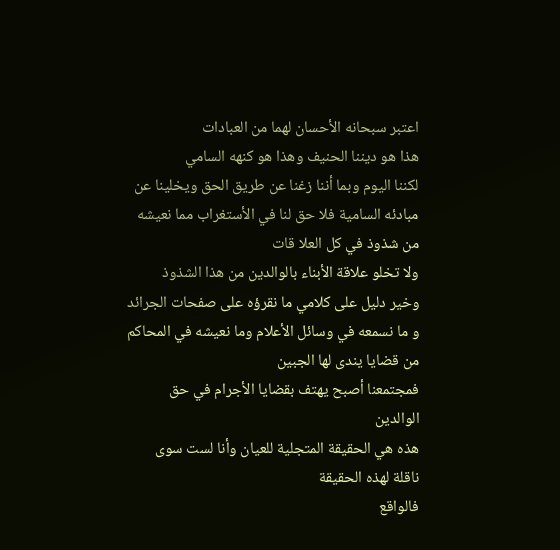اعتبر سبحانه الأحسان لهما من العبادات
هذا هو ديننا الحنيف وهذا هو كنهه السامي
لكننا اليوم وبما أننا زغنا عن طريق الحق ويخلينا عن مبادئه السامية فلا حق لنا في الأستغراب مما نعيشه من شذوذ في كل العلا قات
ولا تخلو علاقة الأبناء بالوالدين من هذا الشذوذ
وخير دليل على كلامي ما نقرؤه على صفحات الجرائد و ما نسمعه في وسائل الأعلام وما نعيشه في المحاكم من قضايا يندى لها الجبين
فمجتمعنا أصبح يهتف بقضايا الأجرام في حق الوالدين
هذه هي الحقيقة المتجلية للعيان وأنا لست سوى ناقلة لهذه الحقيقة
فالواقع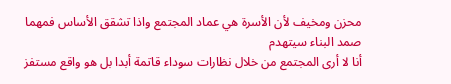محزن ومخيف لأن الأسرة هي عماد المجتمع واذا تشقق الأساس فمهما صمد البناء سيتهدم
أنا لا أرى المجتمع من خلال نظارات سوداء قاتمة أبدا بل هو واقع مستفز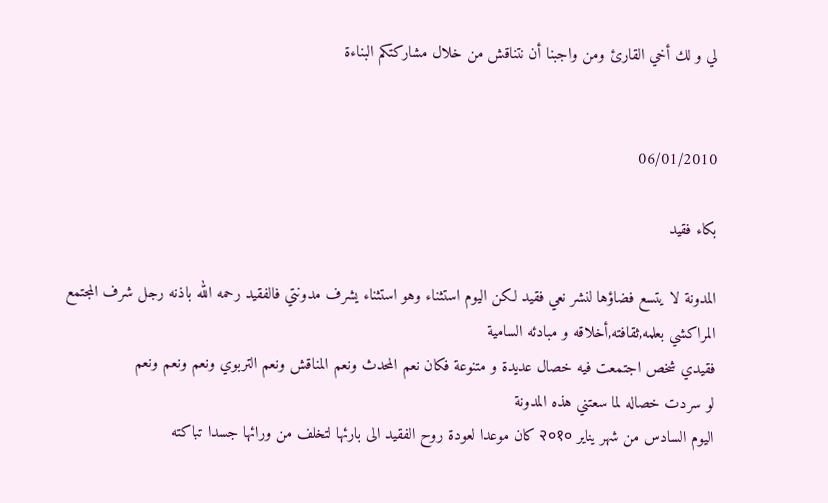لي و لك أخي القارئ ومن واجبنا أن نتناقش من خلال مشاركتكم البناءة


06/01/2010

بكاء فقيد

المدونة لا يتسع فضاؤها لنشر نعي فقيد لكن اليوم استثناء وهو استثناء يشرف مدونتي فالفقيد رحمه الله باذنه رجل شرف المجتمع المراكشي بعلمه,ثقافته,أخلاقه و مبادئه السامية
فقيدي شخص اجتمعت فيه خصال عديدة و متنوعة فكان نعم المحدث ونعم المناقش ونعم التربوي ونعم ونعم ونعم
لو سردت خصاله لما سعتني هذه المدونة
اليوم السادس من شهر يناير २०१० كان موعدا لعودة روح الفقيد الى بارئها لتخلف من ورائها جسدا تباكته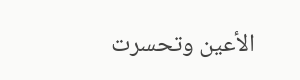الأعين وتحسرت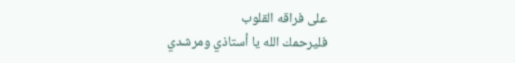على فراقه القلوب
فليرحمك الله يا أستاذي ومرشدي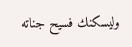وليسكنك فسيح جناته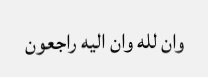وان لله وان اليه راجعون